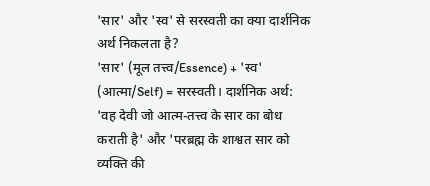'सार' और 'स्व' से सरस्वती का क्या दार्शनिक अर्थ निकलता है?
'सार' (मूल तत्त्व/Essence) + 'स्व' (आत्मा/Self) = सरस्वती। दार्शनिक अर्थ: 'वह देवी जो आत्म-तत्त्व के सार का बोध कराती है' और 'परब्रह्म के शाश्वत सार को व्यक्ति की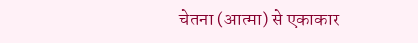चेतना (आत्मा) से एकाकार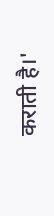कराती है।'